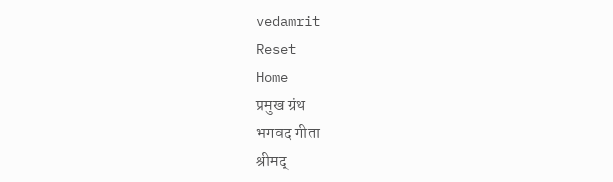vedamrit
Reset
Home
प्रमुख ग्रंथ
भगवद गीता
श्रीमद्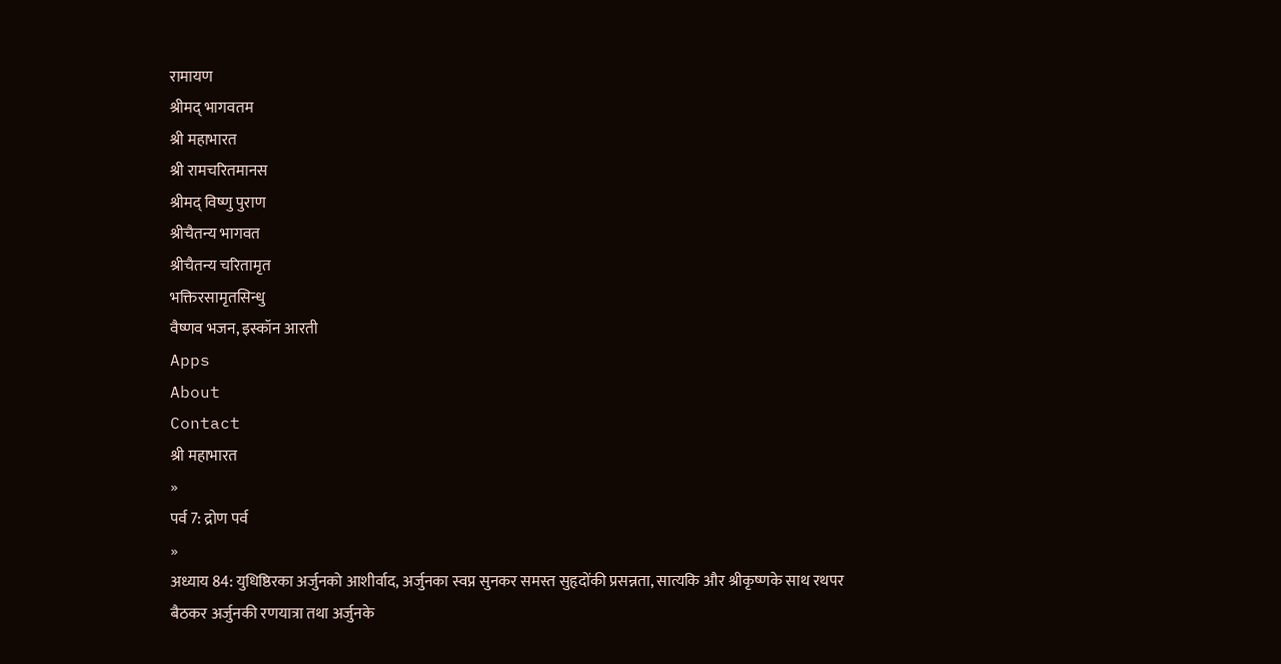रामायण
श्रीमद् भागवतम
श्री महाभारत
श्री रामचरितमानस
श्रीमद् विष्णु पुराण
श्रीचैतन्य भागवत
श्रीचैतन्य चरितामृत
भक्तिरसामृतसिन्धु
वैष्णव भजन, इस्कॉन आरती
Apps
About
Contact
श्री महाभारत
»
पर्व 7: द्रोण पर्व
»
अध्याय 84: युधिष्ठिरका अर्जुनको आशीर्वाद, अर्जुनका स्वप्न सुनकर समस्त सुहृदोंकी प्रसन्नता, सात्यकि और श्रीकृष्णके साथ रथपर बैठकर अर्जुनकी रणयात्रा तथा अर्जुनके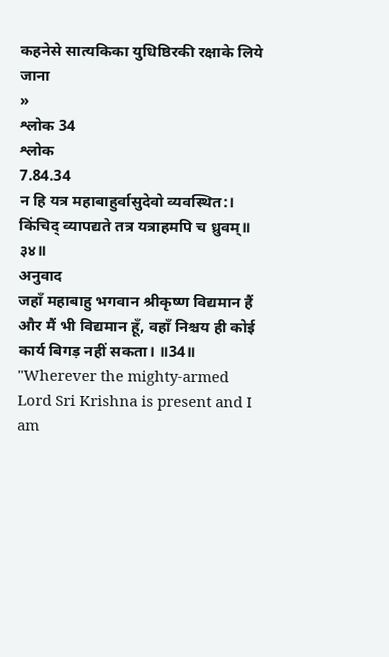कहनेसे सात्यकिका युधिष्ठिरकी रक्षाके लिये जाना
»
श्लोक 34
श्लोक
7.84.34
न हि यत्र महाबाहुर्वासुदेवो व्यवस्थित:।
किंचिद् व्यापद्यते तत्र यत्राहमपि च ध्रुवम्॥ ३४॥
अनुवाद
जहाँ महाबाहु भगवान श्रीकृष्ण विद्यमान हैं और मैं भी विद्यमान हूँ, वहाँ निश्चय ही कोई कार्य बिगड़ नहीं सकता। ॥34॥
"Wherever the mighty-armed Lord Sri Krishna is present and I am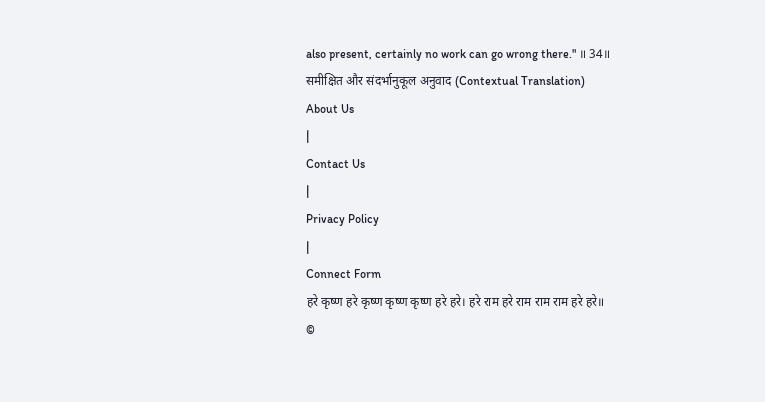also present, certainly no work can go wrong there." ॥ 34॥
समीक्षित और संदर्भानुकूल अनुवाद (Contextual Translation)
About Us
|
Contact Us
|
Privacy Policy
|
Connect Form
हरे कृष्ण हरे कृष्ण कृष्ण कृष्ण हरे हरे। हरे राम हरे राम राम राम हरे हरे॥
©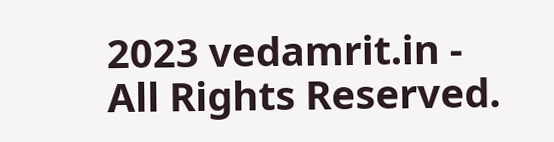2023 vedamrit.in - All Rights Reserved.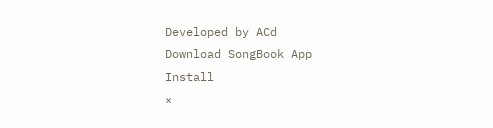Developed by ACd
Download SongBook App
Install
×